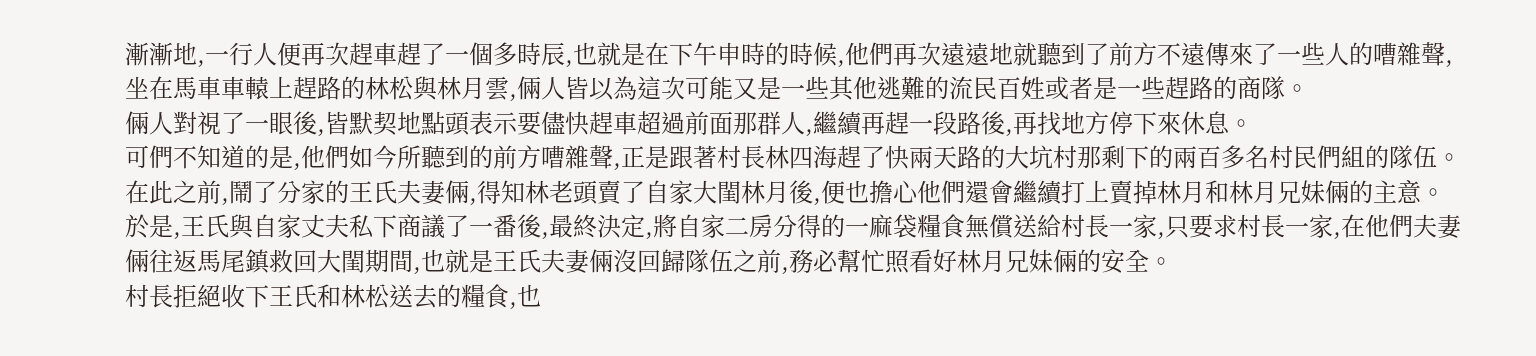漸漸地,一行人便再次趕車趕了一個多時辰,也就是在下午申時的時候,他們再次遠遠地就聽到了前方不遠傳來了一些人的嘈雜聲,坐在馬車車轅上趕路的林松與林月雲,倆人皆以為這次可能又是一些其他逃難的流民百姓或者是一些趕路的商隊。
倆人對視了一眼後,皆默契地點頭表示要儘快趕車超過前面那群人,繼續再趕一段路後,再找地方停下來休息。
可們不知道的是,他們如今所聽到的前方嘈雜聲,正是跟著村長林四海趕了快兩天路的大坑村那剩下的兩百多名村民們組的隊伍。
在此之前,鬧了分家的王氏夫妻倆,得知林老頭賣了自家大閨林月後,便也擔心他們還會繼續打上賣掉林月和林月兄妹倆的主意。
於是,王氏與自家丈夫私下商議了一番後,最終決定,將自家二房分得的一麻袋糧食無償送給村長一家,只要求村長一家,在他們夫妻倆往返馬尾鎮救回大閨期間,也就是王氏夫妻倆沒回歸隊伍之前,務必幫忙照看好林月兄妹倆的安全。
村長拒絕收下王氏和林松送去的糧食,也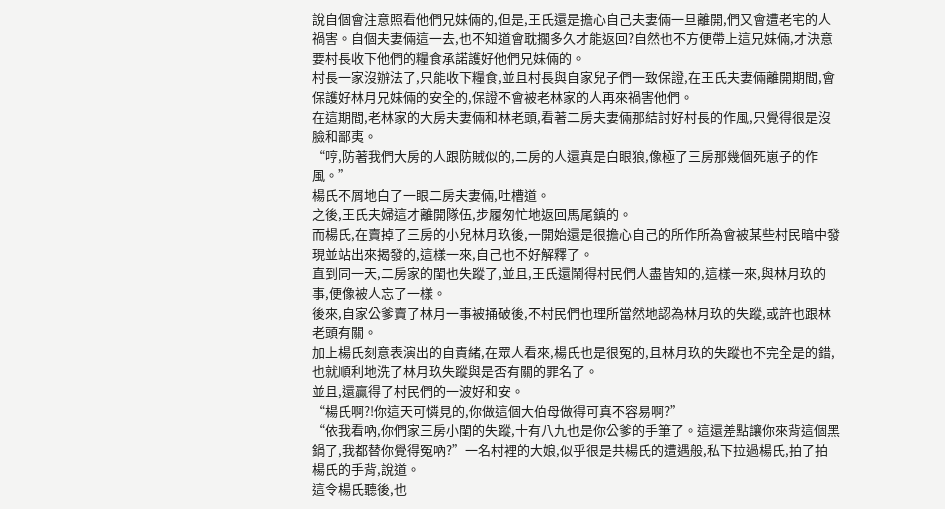說自個會注意照看他們兄妹倆的,但是,王氏還是擔心自己夫妻倆一旦離開,們又會遭老宅的人禍害。自個夫妻倆這一去,也不知道會耽擱多久才能返回?自然也不方便帶上這兄妹倆,才決意要村長收下他們的糧食承諾護好他們兄妹倆的。
村長一家沒辦法了,只能收下糧食,並且村長與自家兒子們一致保證,在王氏夫妻倆離開期間,會保護好林月兄妹倆的安全的,保證不會被老林家的人再來禍害他們。
在這期間,老林家的大房夫妻倆和林老頭,看著二房夫妻倆那結討好村長的作風,只覺得很是沒臉和鄙夷。
“哼,防著我們大房的人跟防賊似的,二房的人還真是白眼狼,像極了三房那幾個死崽子的作風。”
楊氏不屑地白了一眼二房夫妻倆,吐槽道。
之後,王氏夫婦這才離開隊伍,步履匆忙地返回馬尾鎮的。
而楊氏,在賣掉了三房的小兒林月玖後,一開始還是很擔心自己的所作所為會被某些村民暗中發現並站出來揭發的,這樣一來,自己也不好解釋了。
直到同一天,二房家的閨也失蹤了,並且,王氏還鬧得村民們人盡皆知的,這樣一來,與林月玖的事,便像被人忘了一樣。
後來,自家公爹賣了林月一事被捅破後,不村民們也理所當然地認為林月玖的失蹤,或許也跟林老頭有關。
加上楊氏刻意表演出的自責緒,在眾人看來,楊氏也是很冤的,且林月玖的失蹤也不完全是的錯,也就順利地洗了林月玖失蹤與是否有關的罪名了。
並且,還贏得了村民們的一波好和安。
“楊氏啊?!你這天可憐見的,你做這個大伯母做得可真不容易啊?”
“依我看吶,你們家三房小閨的失蹤,十有八九也是你公爹的手筆了。這還差點讓你來背這個黑鍋了,我都替你覺得冤吶?”一名村裡的大娘,似乎很是共楊氏的遭遇般,私下拉過楊氏,拍了拍楊氏的手背,說道。
這令楊氏聽後,也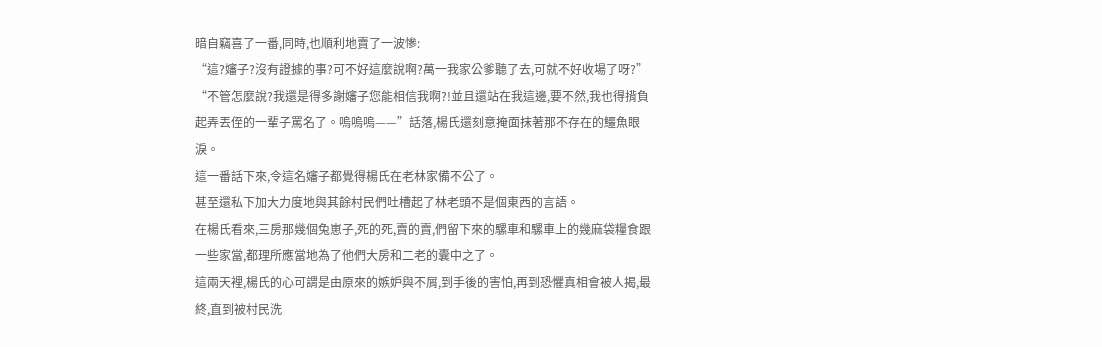暗自竊喜了一番,同時,也順利地賣了一波慘:
“這?嬸子?沒有證據的事?可不好這麼說啊?萬一我家公爹聽了去,可就不好收場了呀?”
“不管怎麼說?我還是得多謝嬸子您能相信我啊?!並且還站在我這邊,要不然,我也得揹負起弄丟侄的一輩子罵名了。嗚嗚嗚——”話落,楊氏還刻意掩面抹著那不存在的鱷魚眼淚。
這一番話下來,令這名嬸子都覺得楊氏在老林家備不公了。
甚至還私下加大力度地與其餘村民們吐槽起了林老頭不是個東西的言語。
在楊氏看來,三房那幾個兔崽子,死的死,賣的賣,們留下來的騾車和騾車上的幾麻袋糧食跟一些家當,都理所應當地為了他們大房和二老的囊中之了。
這兩天裡,楊氏的心可謂是由原來的嫉妒與不屑,到手後的害怕,再到恐懼真相會被人揭,最終,直到被村民洗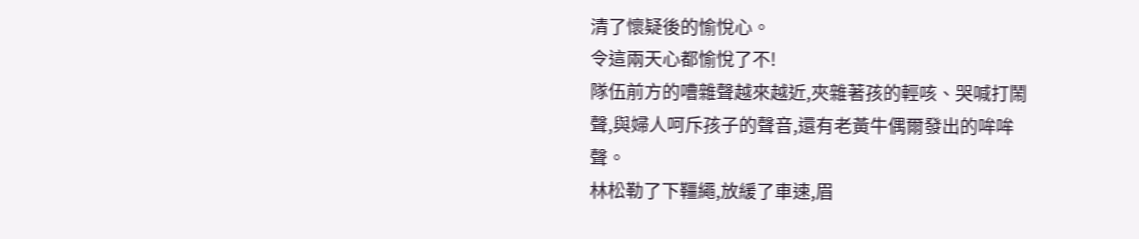清了懷疑後的愉悅心。
令這兩天心都愉悅了不!
隊伍前方的嘈雜聲越來越近,夾雜著孩的輕咳、哭喊打鬧聲,與婦人呵斥孩子的聲音,還有老黃牛偶爾發出的哞哞聲。
林松勒了下韁繩,放緩了車速,眉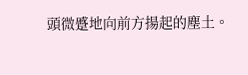頭微蹙地向前方揚起的塵土。